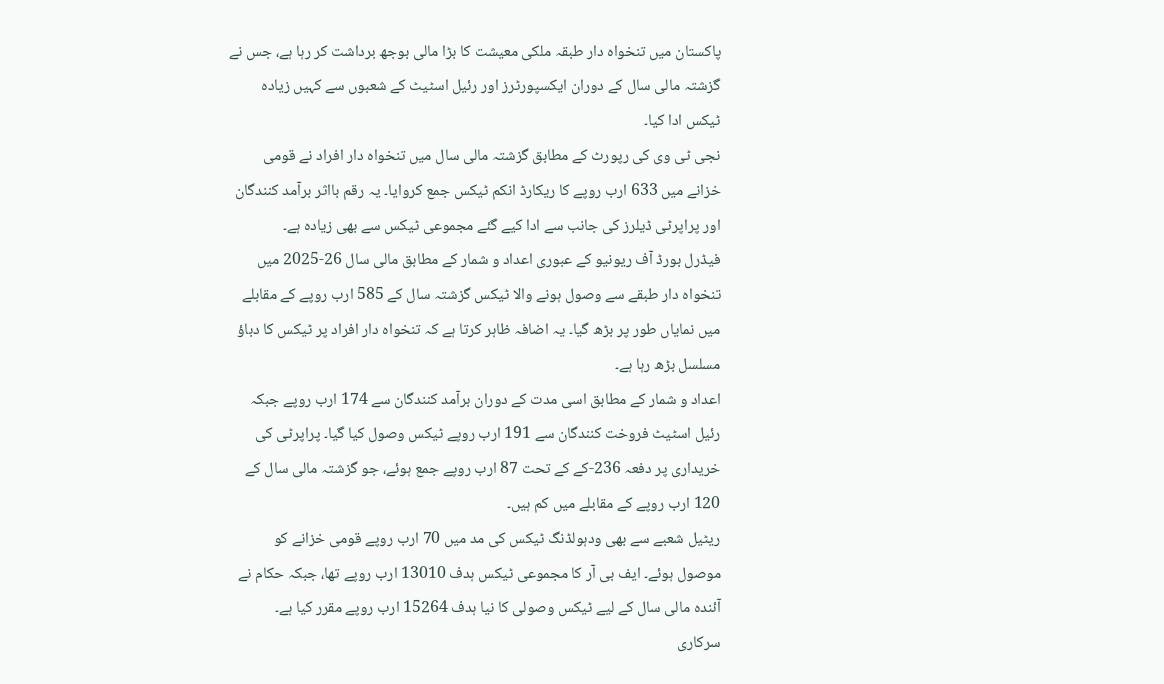پاکستان میں تنخواہ دار طبقہ ملکی معیشت کا بڑا مالی بوجھ برداشت کر رہا ہے، جس نے گزشتہ مالی سال کے دوران ایکسپورٹرز اور رئیل اسٹیٹ کے شعبوں سے کہیں زیادہ ٹیکس ادا کیا۔
نجی ٹی وی کی رپورٹ کے مطابق گزشتہ مالی سال میں تنخواہ دار افراد نے قومی خزانے میں 633 ارب روپے کا ریکارڈ انکم ٹیکس جمع کروایا۔ یہ رقم بااثر برآمد کنندگان اور پراپرٹی ڈیلرز کی جانب سے ادا کیے گئے مجموعی ٹیکس سے بھی زیادہ ہے۔
فیڈرل بورڈ آف ریونیو کے عبوری اعداد و شمار کے مطابق مالی سال 26-2025 میں تنخواہ دار طبقے سے وصول ہونے والا ٹیکس گزشتہ سال کے 585 ارب روپے کے مقابلے میں نمایاں طور پر بڑھ گیا۔ یہ اضافہ ظاہر کرتا ہے کہ تنخواہ دار افراد پر ٹیکس کا دباؤ مسلسل بڑھ رہا ہے۔
اعداد و شمار کے مطابق اسی مدت کے دوران برآمد کنندگان سے 174 ارب روپے جبکہ رئیل اسٹیٹ فروخت کنندگان سے 191 ارب روپے ٹیکس وصول کیا گیا۔ پراپرٹی کی خریداری پر دفعہ 236-کے کے تحت 87 ارب روپے جمع ہوئے، جو گزشتہ مالی سال کے 120 ارب روپے کے مقابلے میں کم ہیں۔
ریٹیل شعبے سے بھی ودہولڈنگ ٹیکس کی مد میں 70 ارب روپے قومی خزانے کو موصول ہوئے۔ ایف بی آر کا مجموعی ٹیکس ہدف 13010 ارب روپے تھا، جبکہ حکام نے آئندہ مالی سال کے لیے ٹیکس وصولی کا نیا ہدف 15264 ارب روپے مقرر کیا ہے۔
سرکاری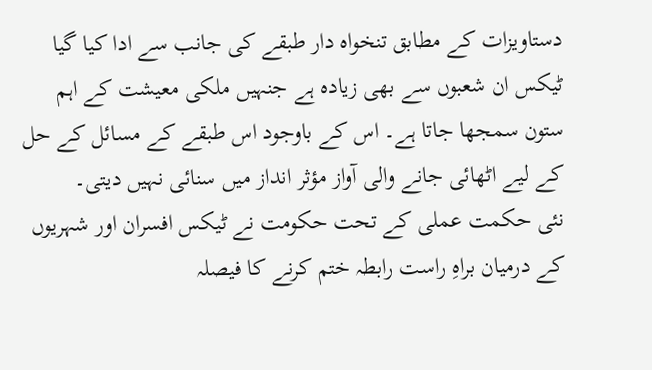دستاویزات کے مطابق تنخواہ دار طبقے کی جانب سے ادا کیا گیا ٹیکس ان شعبوں سے بھی زیادہ ہے جنہیں ملکی معیشت کے اہم ستون سمجھا جاتا ہے۔ اس کے باوجود اس طبقے کے مسائل کے حل کے لیے اٹھائی جانے والی آواز مؤثر انداز میں سنائی نہیں دیتی۔
نئی حکمت عملی کے تحت حکومت نے ٹیکس افسران اور شہریوں کے درمیان براہِ راست رابطہ ختم کرنے کا فیصلہ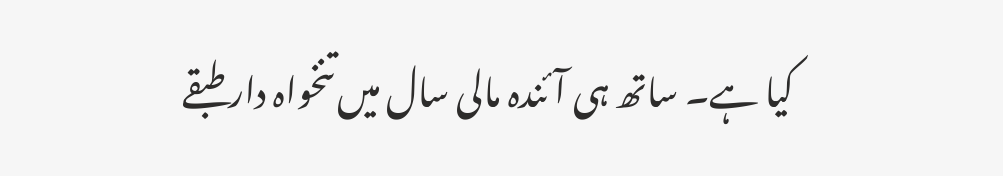کیا ہے۔ ساتھ ہی آئندہ مالی سال میں تنخواہ دار طبقے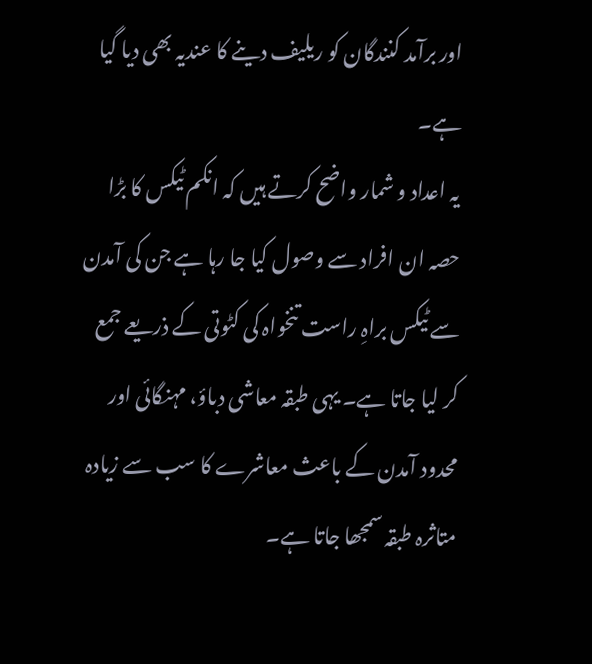اور برآمد کنندگان کو ریلیف دینے کا عندیہ بھی دیا گیا ہے۔
یہ اعداد و شمار واضح کرتے ہیں کہ انکم ٹیکس کا بڑا حصہ ان افراد سے وصول کیا جا رہا ہے جن کی آمدن سے ٹیکس براہِ راست تنخواہ کی کٹوتی کے ذریعے جمع کر لیا جاتا ہے۔ یہی طبقہ معاشی دباؤ، مہنگائی اور محدود آمدن کے باعث معاشرے کا سب سے زیادہ متاثرہ طبقہ سمجھا جاتا ہے۔